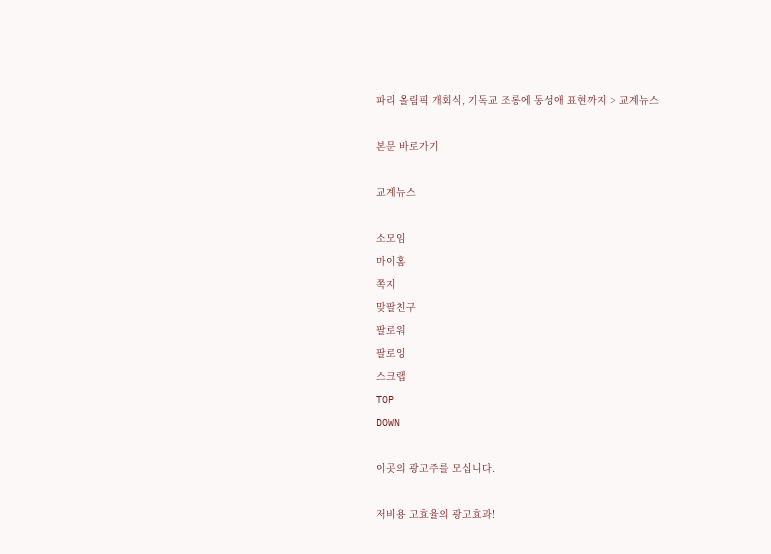파리 올림픽 개회식, 기독교 조롱에 동성애 표현까지 > 교계뉴스

본문 바로가기

교계뉴스

소모임
마이홈
쪽지
맞팔친구
팔로워
팔로잉
스크랩
TOP
DOWN

이곳의 광고주를 모십니다.

저비용 고효율의 광고효과!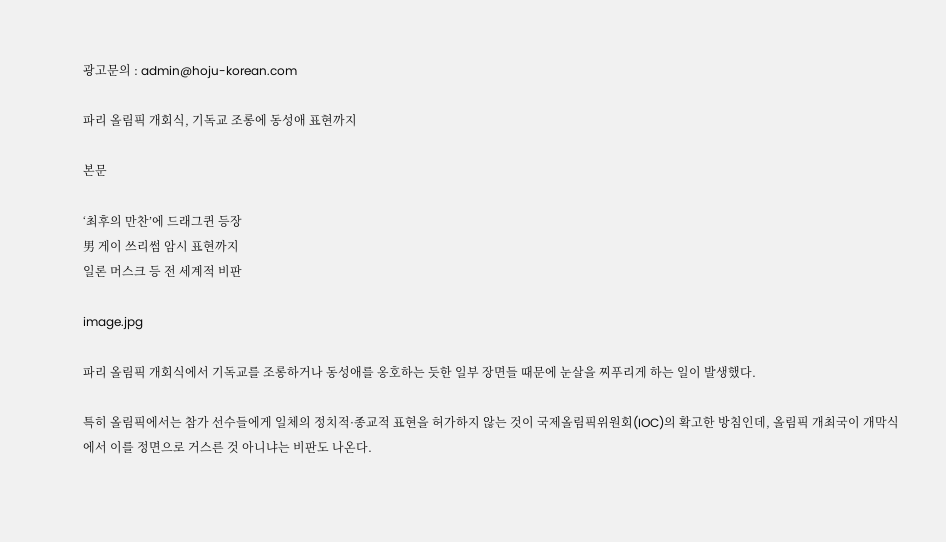광고문의 : admin@hoju-korean.com

파리 올림픽 개회식, 기독교 조롱에 동성애 표현까지

본문

‘최후의 만찬’에 드래그퀸 등장
男 게이 쓰리썸 암시 표현까지
일론 머스크 등 전 세계적 비판

image.jpg

파리 올림픽 개회식에서 기독교를 조롱하거나 동성애를 옹호하는 듯한 일부 장면들 때문에 눈살을 찌푸리게 하는 일이 발생했다.

특히 올림픽에서는 참가 선수들에게 일체의 정치적·종교적 표현을 허가하지 않는 것이 국제올림픽위원회(IOC)의 확고한 방침인데, 올림픽 개최국이 개막식에서 이를 정면으로 거스른 것 아니냐는 비판도 나온다.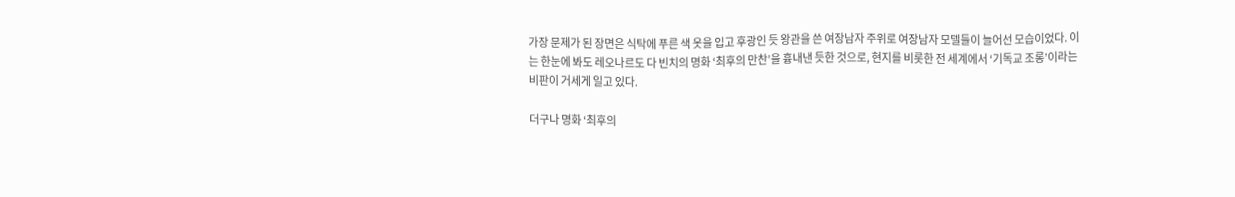가장 문제가 된 장면은 식탁에 푸른 색 옷을 입고 후광인 듯 왕관을 쓴 여장남자 주위로 여장남자 모델들이 늘어선 모습이었다. 이는 한눈에 봐도 레오나르도 다 빈치의 명화 ‘최후의 만찬’을 흉내낸 듯한 것으로, 현지를 비롯한 전 세계에서 ‘기독교 조롱’이라는 비판이 거세게 일고 있다.

더구나 명화 ‘최후의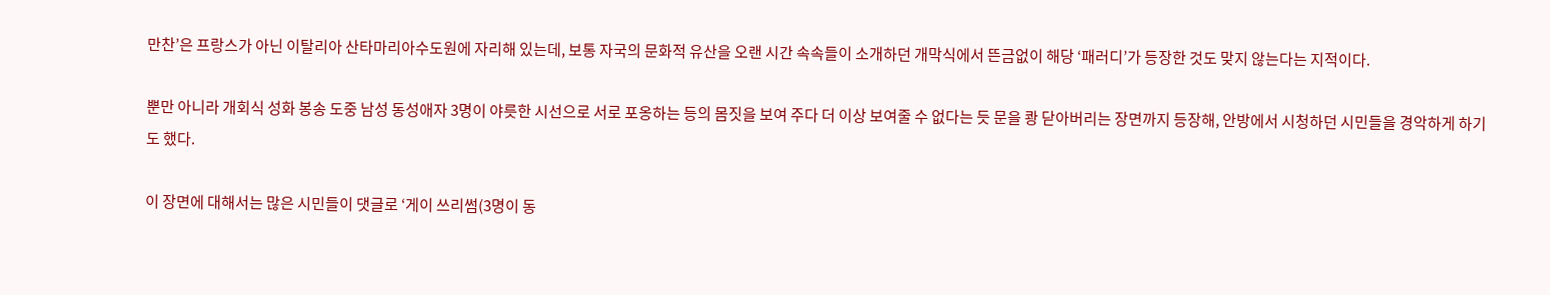만찬’은 프랑스가 아닌 이탈리아 산타마리아수도원에 자리해 있는데, 보통 자국의 문화적 유산을 오랜 시간 속속들이 소개하던 개막식에서 뜬금없이 해당 ‘패러디’가 등장한 것도 맞지 않는다는 지적이다.

뿐만 아니라 개회식 성화 봉송 도중 남성 동성애자 3명이 야릇한 시선으로 서로 포옹하는 등의 몸짓을 보여 주다 더 이상 보여줄 수 없다는 듯 문을 쾅 닫아버리는 장면까지 등장해, 안방에서 시청하던 시민들을 경악하게 하기도 했다.

이 장면에 대해서는 많은 시민들이 댓글로 ‘게이 쓰리썸(3명이 동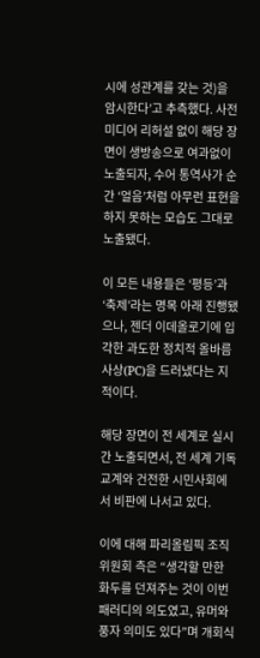시에 성관계를 갖는 것)을 암시한다’고 추측했다. 사전 미디어 리허설 없이 해당 장면이 생방송으로 여과없이 노출되자, 수어 통역사가 순간 ‘얼음’처럼 아무런 표현을 하지 못하는 모습도 그대로 노출됐다.

이 모든 내용들은 ‘평등’과 ‘축제’라는 명목 아래 진행됐으나, 젠더 이데올로기에 입각한 과도한 정치적 올바름 사상(PC)을 드러냈다는 지적이다.

해당 장면이 전 세계로 실시간 노출되면서, 전 세계 기독교계와 건전한 시민사회에서 비판에 나서고 있다.

이에 대해 파리올림픽 조직위원회 측은 “생각할 만한 화두를 던져주는 것이 이번 패러디의 의도였고, 유머와 풍자 의미도 있다”며 개회식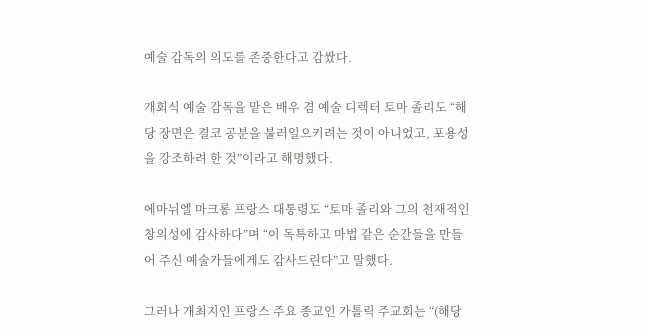예술 감독의 의도를 존중한다고 감쌌다.

개회식 예술 감독을 맡은 배우 겸 예술 디렉터 토마 졸리도 “해당 장면은 결코 공분을 불러일으키려는 것이 아니었고, 포용성을 강조하려 한 것”이라고 해명했다.

에마뉘엘 마크롱 프랑스 대통령도 “토마 졸리와 그의 천재적인 창의성에 감사하다”며 “이 독특하고 마법 같은 순간들을 만들어 주신 예술가들에게도 감사드린다”고 말했다.

그러나 개최지인 프랑스 주요 종교인 가톨릭 주교회는 “(해당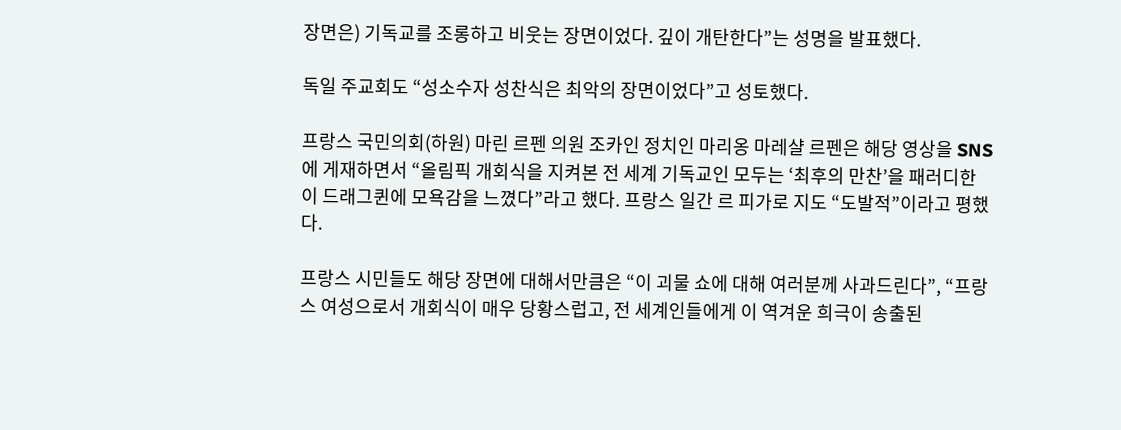장면은) 기독교를 조롱하고 비웃는 장면이었다. 깊이 개탄한다”는 성명을 발표했다.

독일 주교회도 “성소수자 성찬식은 최악의 장면이었다”고 성토했다.

프랑스 국민의회(하원) 마린 르펜 의원 조카인 정치인 마리옹 마레샬 르펜은 해당 영상을 SNS에 게재하면서 “올림픽 개회식을 지켜본 전 세계 기독교인 모두는 ‘최후의 만찬’을 패러디한 이 드래그퀸에 모욕감을 느꼈다”라고 했다. 프랑스 일간 르 피가로 지도 “도발적”이라고 평했다.

프랑스 시민들도 해당 장면에 대해서만큼은 “이 괴물 쇼에 대해 여러분께 사과드린다”, “프랑스 여성으로서 개회식이 매우 당황스럽고, 전 세계인들에게 이 역겨운 희극이 송출된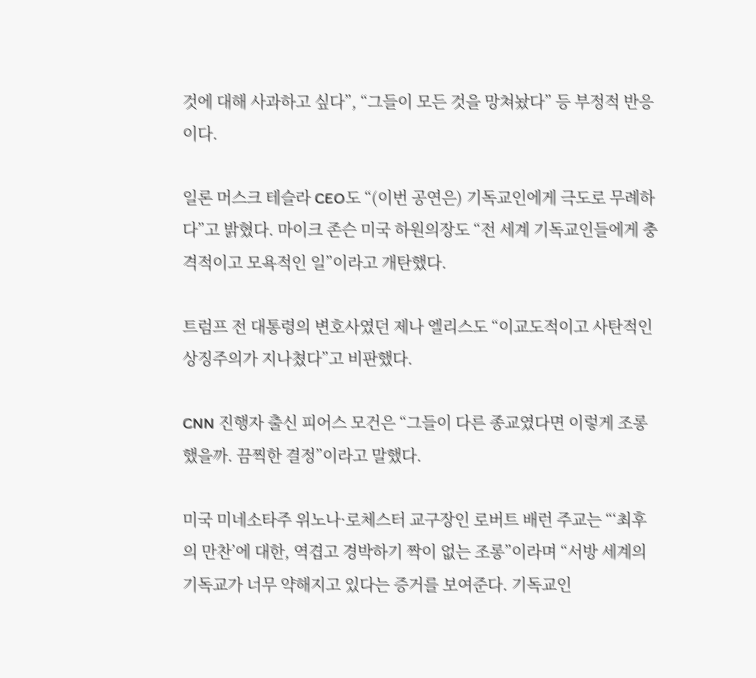것에 대해 사과하고 싶다”, “그들이 모든 것을 망쳐놨다” 등 부정적 반응이다.

일론 머스크 테슬라 CEO도 “(이번 공연은) 기독교인에게 극도로 무례하다”고 밝혔다. 마이크 존슨 미국 하원의장도 “전 세계 기독교인들에게 충격적이고 모욕적인 일”이라고 개탄했다.

트럼프 전 대통령의 변호사였던 제나 엘리스도 “이교도적이고 사탄적인 상징주의가 지나쳤다”고 비판했다.

CNN 진행자 출신 피어스 모건은 “그들이 다른 종교였다면 이렇게 조롱했을까. 끔찍한 결정”이라고 말했다.

미국 미네소타주 위노나·로체스터 교구장인 로버트 배런 주교는 “‘최후의 만찬’에 대한, 역겹고 경박하기 짝이 없는 조롱”이라며 “서방 세계의 기독교가 너무 약해지고 있다는 증거를 보여준다. 기독교인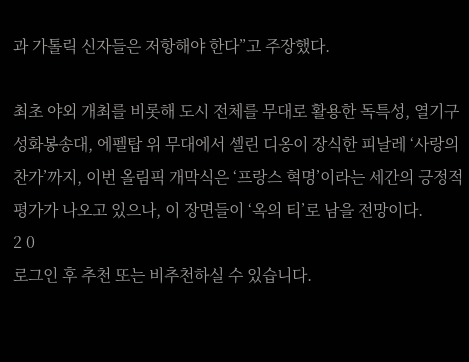과 가톨릭 신자들은 저항해야 한다”고 주장했다.

최초 야외 개최를 비롯해 도시 전체를 무대로 활용한 독특성, 열기구 성화봉송대, 에펠탑 위 무대에서 셀린 디옹이 장식한 피날레 ‘사랑의 찬가’까지, 이번 올림픽 개막식은 ‘프랑스 혁명’이라는 세간의 긍정적 평가가 나오고 있으나, 이 장면들이 ‘옥의 티’로 남을 전망이다.
2 0
로그인 후 추천 또는 비추천하실 수 있습니다.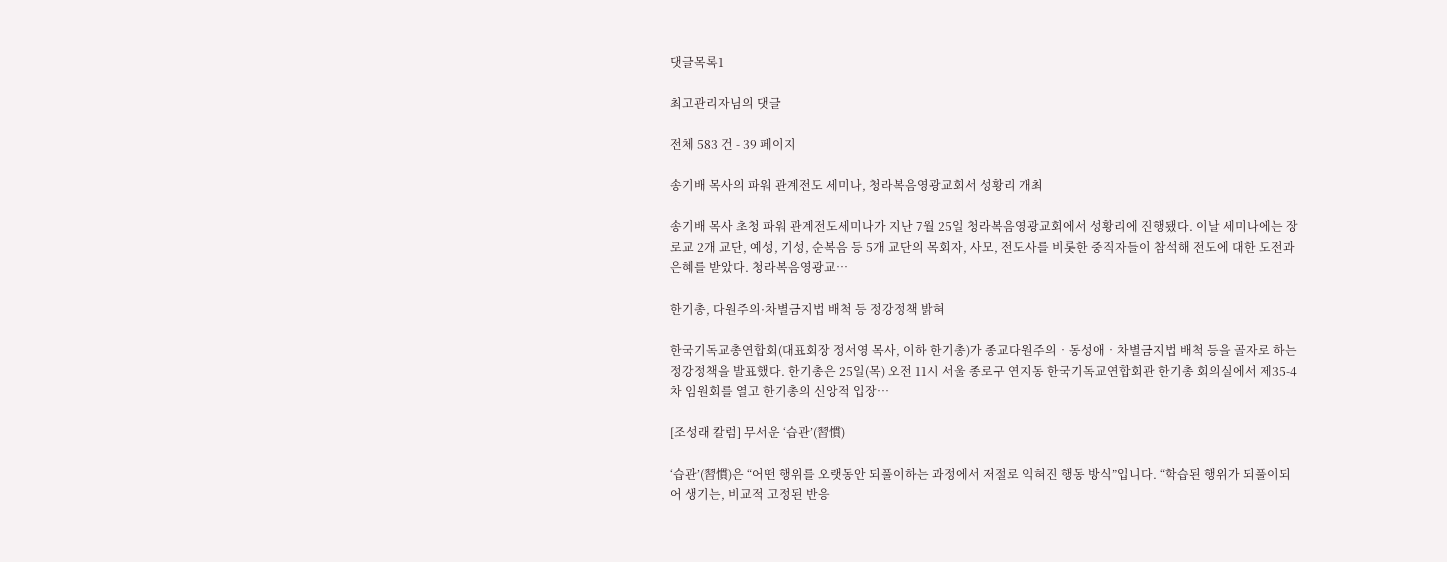댓글목록1

최고관리자님의 댓글

전체 583 건 - 39 페이지

송기배 목사의 파워 관계전도 세미나, 청라복음영광교회서 성황리 개최

송기배 목사 초청 파워 관계전도세미나가 지난 7월 25일 청라복음영광교회에서 성황리에 진행됐다. 이날 세미나에는 장로교 2개 교단, 예성, 기성, 순복음 등 5개 교단의 목회자, 사모, 전도사를 비롯한 중직자들이 참석해 전도에 대한 도전과 은혜를 받았다. 청라복음영광교…

한기총, 다원주의·차별금지법 배척 등 정강정책 밝혀

한국기독교총연합회(대표회장 정서영 목사, 이하 한기총)가 종교다원주의‧동성애‧차별금지법 배척 등을 골자로 하는 정강정책을 발표했다. 한기총은 25일(목) 오전 11시 서울 종로구 연지동 한국기독교연합회관 한기총 회의실에서 제35-4차 임원회를 열고 한기총의 신앙적 입장…

[조성래 칼럼] 무서운 ‘습관’(習慣)

‘습관’(習慣)은 “어떤 행위를 오랫동안 되풀이하는 과정에서 저절로 익혀진 행동 방식”입니다. “학습된 행위가 되풀이되어 생기는, 비교적 고정된 반응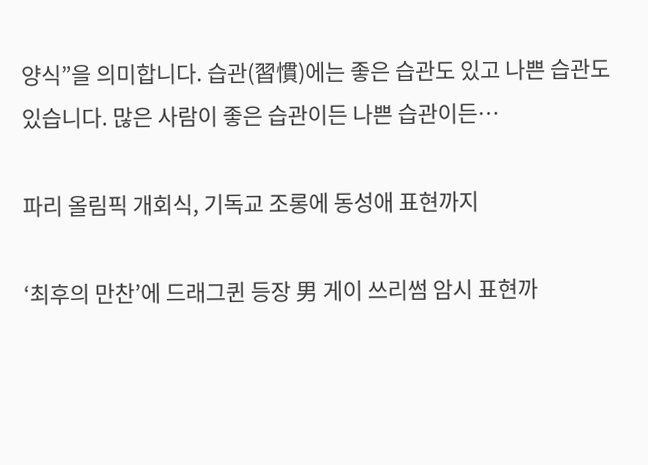양식”을 의미합니다. 습관(習慣)에는 좋은 습관도 있고 나쁜 습관도 있습니다. 많은 사람이 좋은 습관이든 나쁜 습관이든…

파리 올림픽 개회식, 기독교 조롱에 동성애 표현까지

‘최후의 만찬’에 드래그퀸 등장 男 게이 쓰리썸 암시 표현까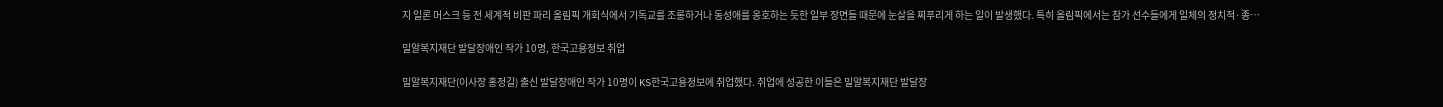지 일론 머스크 등 전 세계적 비판 파리 올림픽 개회식에서 기독교를 조롱하거나 동성애를 옹호하는 듯한 일부 장면들 때문에 눈살을 찌푸리게 하는 일이 발생했다. 특히 올림픽에서는 참가 선수들에게 일체의 정치적·종…

밀알복지재단 발달장애인 작가 10명, 한국고용정보 취업

밀알복지재단(이사장 홍정길) 출신 발달장애인 작가 10명이 KS한국고용정보에 취업했다. 취업에 성공한 이들은 밀알복지재단 발달장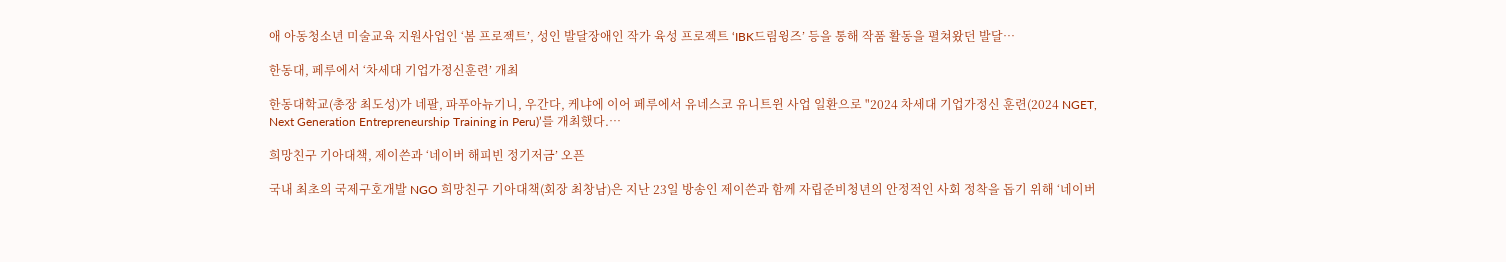애 아동청소년 미술교육 지원사업인 ‘봄 프로젝트’, 성인 발달장애인 작가 육성 프로젝트 ‘IBK드림윙즈’ 등을 통해 작품 활동을 펼쳐왔던 발달…

한동대, 페루에서 ‘차세대 기업가정신훈련’ 개최

한동대학교(총장 최도성)가 네팔, 파푸아뉴기니, 우간다, 케냐에 이어 페루에서 유네스코 유니트윈 사업 일환으로 "2024 차세대 기업가정신 훈련(2024 NGET, Next Generation Entrepreneurship Training in Peru)’를 개최했다.…

희망친구 기아대책, 제이쓴과 ‘네이버 해피빈 정기저금’ 오픈

국내 최초의 국제구호개발 NGO 희망친구 기아대책(회장 최창남)은 지난 23일 방송인 제이쓴과 함께 자립준비청년의 안정적인 사회 정착을 돕기 위해 ‘네이버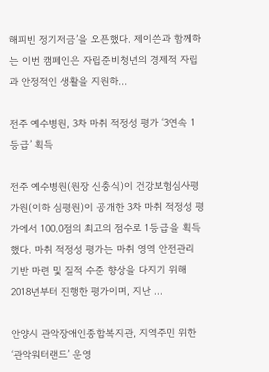해피빈 정기저금’을 오픈했다. 제이쓴과 함께하는 이번 캠페인은 자립준비청년의 경제적 자립과 안정적인 생활을 지원하…

전주 예수병원, 3차 마취 적정성 평가 ‘3연속 1등급’ 획득

전주 예수병원(원장 신충식)이 건강보험심사평가원(이하 심평원)이 공개한 3차 마취 적정성 평가에서 100.0점의 최고의 점수로 1등급을 획득했다. 마취 적정성 평가는 마취 영역 안전관리 기반 마련 및 질적 수준 향상을 다지기 위해 2018년부터 진행한 평가이며, 지난 …

안양시 관악장애인종합복지관, 지역주민 위한 ‘관악워터랜드’ 운영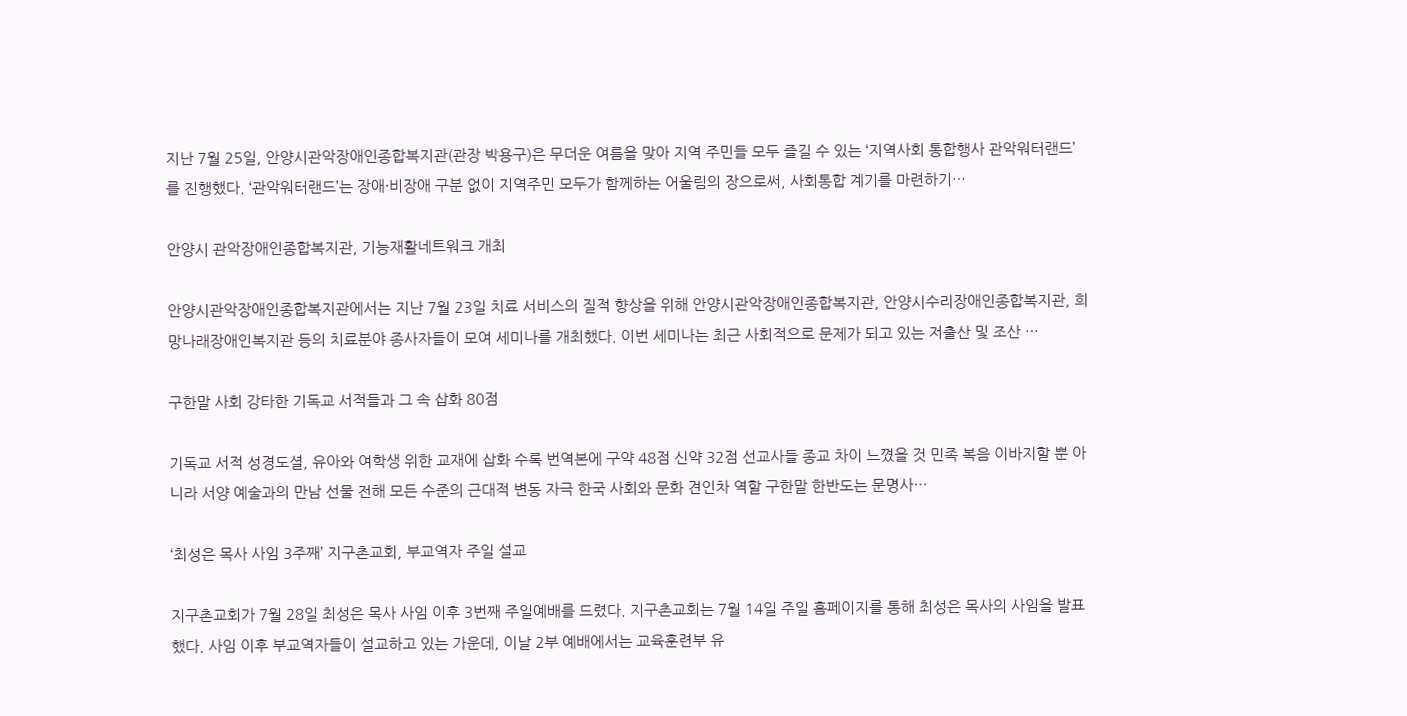지난 7월 25일, 안양시관악장애인종합복지관(관장 박용구)은 무더운 여름을 맞아 지역 주민들 모두 즐길 수 있는 ‘지역사회 통합행사 관악워터랜드’를 진행했다. ‘관악워터랜드’는 장애·비장애 구분 없이 지역주민 모두가 함께하는 어울림의 장으로써, 사회통합 계기를 마련하기…

안양시 관악장애인종합복지관, 기능재활네트워크 개최

안양시관악장애인종합복지관에서는 지난 7월 23일 치료 서비스의 질적 향상을 위해 안양시관악장애인종합복지관, 안양시수리장애인종합복지관, 희망나래장애인복지관 등의 치료분야 종사자들이 모여 세미나를 개최했다. 이번 세미나는 최근 사회적으로 문제가 되고 있는 저출산 및 조산 …

구한말 사회 강타한 기독교 서적들과 그 속 삽화 80점

기독교 서적 성경도셜, 유아와 여학생 위한 교재에 삽화 수록 번역본에 구약 48점 신약 32점 선교사들 종교 차이 느꼈을 것 민족 복음 이바지할 뿐 아니라 서양 예술과의 만남 선물 전해 모든 수준의 근대적 변동 자극 한국 사회와 문화 견인차 역할 구한말 한반도는 문명사…

‘최성은 목사 사임 3주째’ 지구촌교회, 부교역자 주일 설교

지구촌교회가 7월 28일 최성은 목사 사임 이후 3번째 주일예배를 드렸다. 지구촌교회는 7월 14일 주일 홈페이지를 통해 최성은 목사의 사임을 발표했다. 사임 이후 부교역자들이 설교하고 있는 가운데, 이날 2부 예배에서는 교육훈련부 유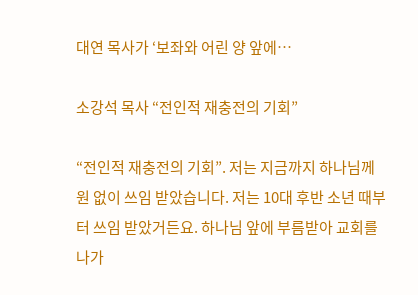대연 목사가 ‘보좌와 어린 양 앞에…

소강석 목사 “전인적 재충전의 기회”

“전인적 재충전의 기회”. 저는 지금까지 하나님께 원 없이 쓰임 받았습니다. 저는 10대 후반 소년 때부터 쓰임 받았거든요. 하나님 앞에 부름받아 교회를 나가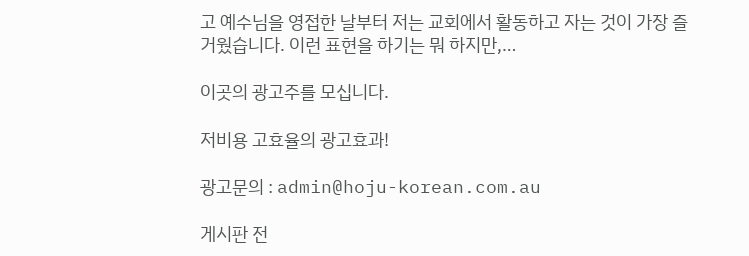고 예수님을 영접한 날부터 저는 교회에서 활동하고 자는 것이 가장 즐거웠습니다. 이런 표현을 하기는 뭐 하지만,…

이곳의 광고주를 모십니다.

저비용 고효율의 광고효과!

광고문의 : admin@hoju-korean.com.au

게시판 전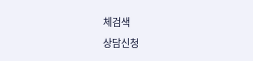체검색
상담신청